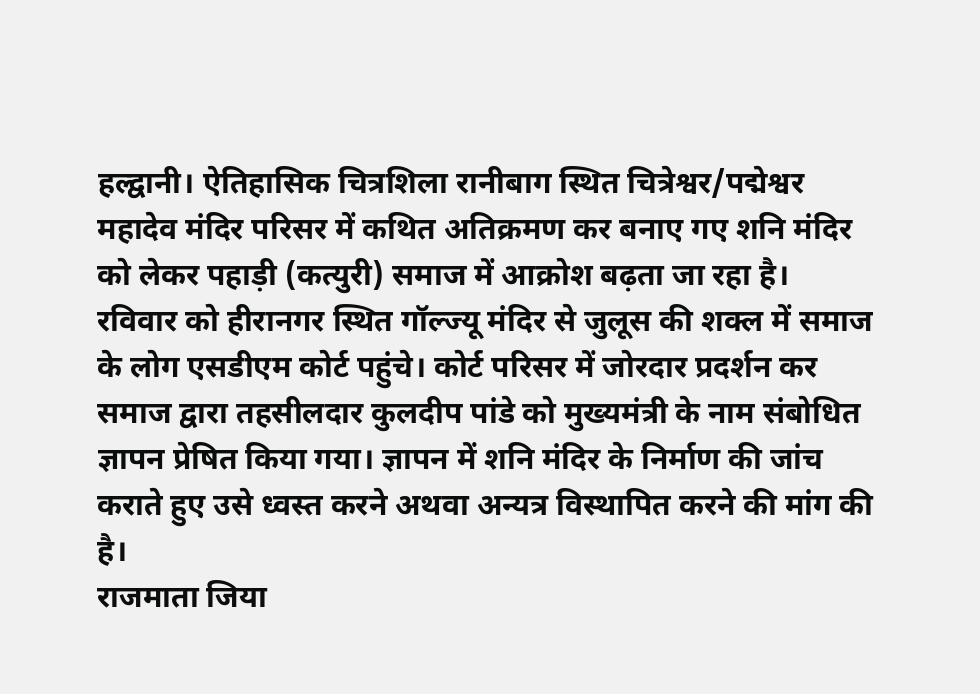हल्द्वानी। ऐतिहासिक चित्रशिला रानीबाग स्थित चित्रेश्वर/पद्मेश्वर महादेव मंदिर परिसर में कथित अतिक्रमण कर बनाए गए शनि मंदिर को लेकर पहाड़ी (कत्युरी) समाज में आक्रोश बढ़ता जा रहा है। रविवार को हीरानगर स्थित गॉल्ज्यू मंदिर से जुलूस की शक्ल में समाज के लोग एसडीएम कोर्ट पहुंचे। कोर्ट परिसर में जोरदार प्रदर्शन कर समाज द्वारा तहसीलदार कुलदीप पांडे को मुख्यमंत्री के नाम संबोधित ज्ञापन प्रेषित किया गया। ज्ञापन में शनि मंदिर के निर्माण की जांच कराते हुए उसे ध्वस्त करने अथवा अन्यत्र विस्थापित करने की मांग की है।
राजमाता जिया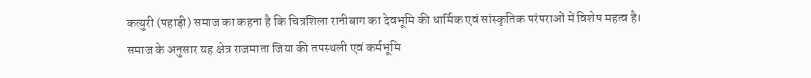कत्युरी (पहाड़ी) समाज का कहना है कि चित्रशिला रानीबाग का देवभूमि की धार्मिक एवं सांस्कृतिक परंपराओं में विशेष महत्व है। समाज के अनुसार यह क्षेत्र राजमाता जिया की तपस्थली एवं कर्मभूमि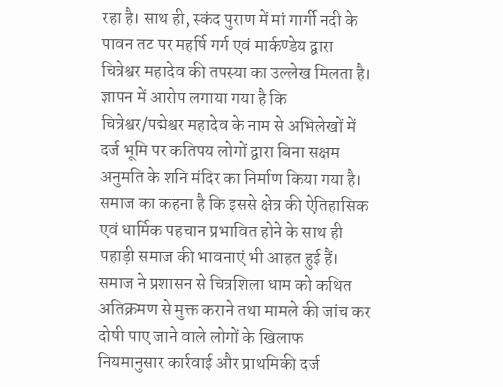रहा है। साथ ही, स्कंद पुराण में मां गार्गी नदी के पावन तट पर महर्षि गर्ग एवं मार्कण्डेय द्वारा चित्रेश्वर महादेव की तपस्या का उल्लेख मिलता है।
ज्ञापन में आरोप लगाया गया है कि चित्रेश्वर/पद्मेश्वर महादेव के नाम से अभिलेखों में दर्ज भूमि पर कतिपय लोगों द्वारा बिना सक्षम अनुमति के शनि मंदिर का निर्माण किया गया है। समाज का कहना है कि इससे क्षेत्र की ऐतिहासिक एवं धार्मिक पहचान प्रभावित होने के साथ ही पहाड़ी समाज की भावनाएं भी आहत हुई हैं।
समाज ने प्रशासन से चित्रशिला धाम को कथित अतिक्रमण से मुक्त कराने तथा मामले की जांच कर दोषी पाए जाने वाले लोगों के खिलाफ नियमानुसार कार्रवाई और प्राथमिकी दर्ज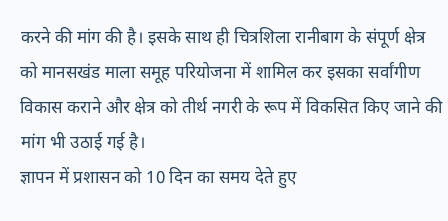करने की मांग की है। इसके साथ ही चित्रशिला रानीबाग के संपूर्ण क्षेत्र को मानसखंड माला समूह परियोजना में शामिल कर इसका सर्वांगीण विकास कराने और क्षेत्र को तीर्थ नगरी के रूप में विकसित किए जाने की मांग भी उठाई गई है।
ज्ञापन में प्रशासन को 10 दिन का समय देते हुए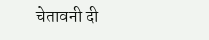चेतावनी दी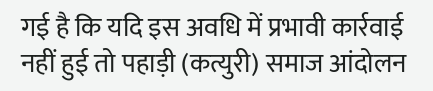गई है कि यदि इस अवधि में प्रभावी कार्रवाई नहीं हुई तो पहाड़ी (कत्युरी) समाज आंदोलन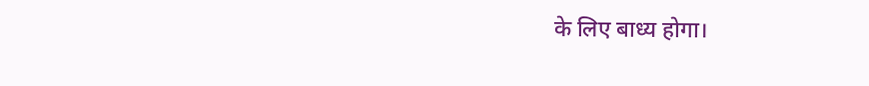के लिए बाध्य होगा।